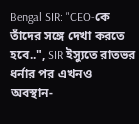Bengal SIR: "CEO-কে তাঁদের সঙ্গে দেখা করতে হবে..", SIR ইস্যুতে রাতভর ধর্নার পর এখনও অবস্থান-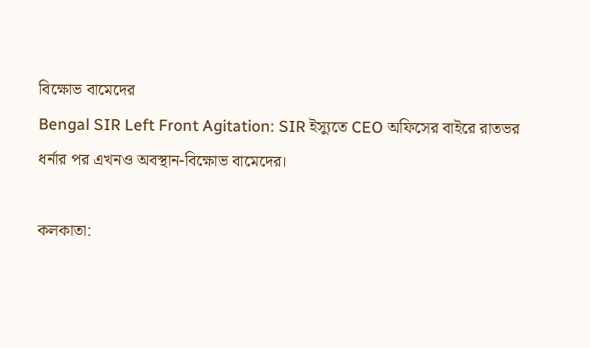বিক্ষোভ বামেদের
Bengal SIR Left Front Agitation: SIR ইস্যুতে CEO অফিসের বাইরে রাতভর ধর্নার পর এখনও অবস্থান-বিক্ষোভ বামেদের।

কলকাতা: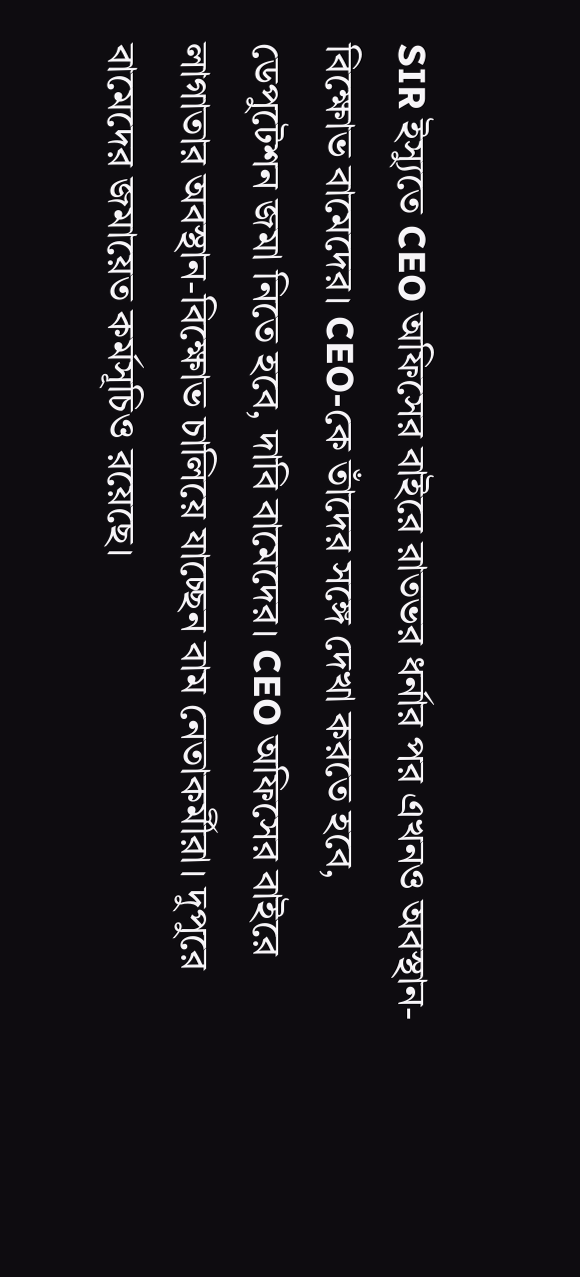SIR ইস্যুতে CEO অফিসের বাইরে রাতভর ধর্নার পর এখনও অবস্থান-বিক্ষোভ বামেদের। CEO-কে তাঁদের সঙ্গে দেখা করতে হবে, ডেপুটেশন জমা নিতে হবে, দাবি বামেদের। CEO অফিসের বাইরে লাগাতার অবস্থান-বিক্ষোভ চালিয়ে যাচ্ছেন বাম নেতাকর্মীরা। দুপুরে বামেদের জমায়েত কর্মসূচিও রয়েছে।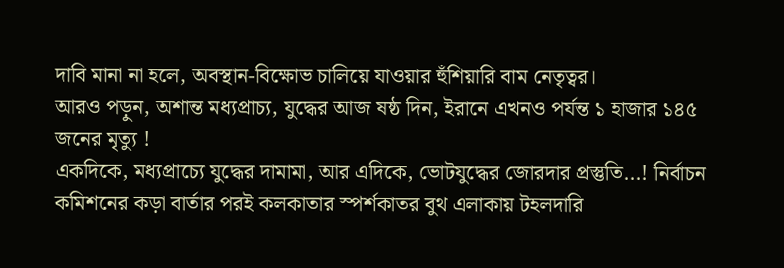দাবি মানা না হলে, অবস্থান-বিক্ষোভ চালিয়ে যাওয়ার হুঁশিয়ারি বাম নেতৃত্বর।
আরও পড়ুন, অশান্ত মধ্যপ্রাচ্য, যুদ্ধের আজ ষষ্ঠ দিন, ইরানে এখনও পর্যন্ত ১ হাজার ১৪৫ জনের মৃত্যু !
একদিকে, মধ্যপ্রাচ্যে যুদ্ধের দামামা, আর এদিকে, ভোটযুদ্ধের জোরদার প্রস্তুতি...! নির্বাচন কমিশনের কড়া বার্তার পরই কলকাতার স্পর্শকাতর বুথ এলাকায় টহলদারি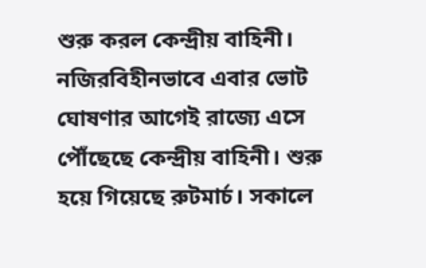শুরু করল কেন্দ্রীয় বাহিনী। নজিরবিহীনভাবে এবার ভোট ঘোষণার আগেই রাজ্যে এসে পৌঁছেছে কেন্দ্রীয় বাহিনী। শুরু হয়ে গিয়েছে রুটমার্চ। সকালে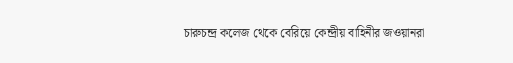চারুচন্দ্র কলেজ থেকে বেরিয়ে কেন্দ্রীয় বাহিনীর জওয়ানরা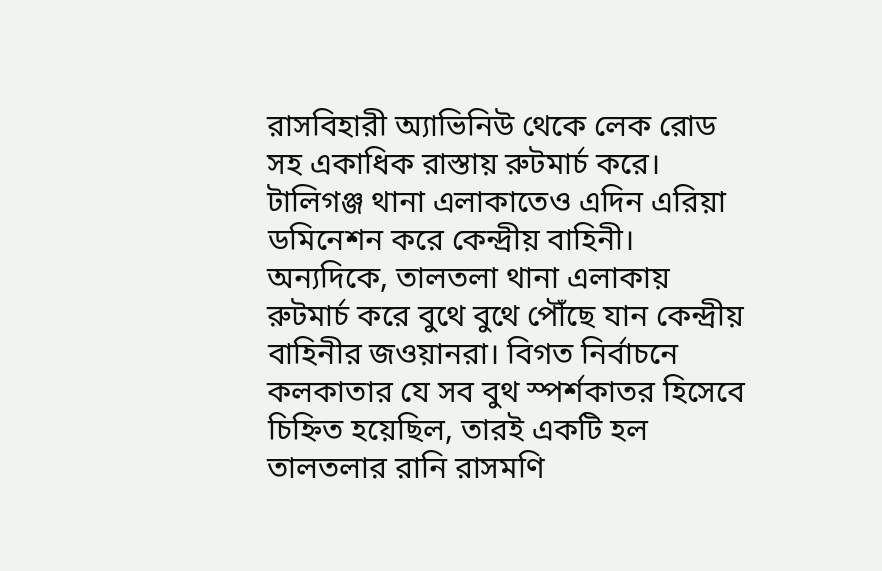রাসবিহারী অ্যাভিনিউ থেকে লেক রোড সহ একাধিক রাস্তায় রুটমার্চ করে। টালিগঞ্জ থানা এলাকাতেও এদিন এরিয়া ডমিনেশন করে কেন্দ্রীয় বাহিনী। অন্যদিকে, তালতলা থানা এলাকায় রুটমার্চ করে বুথে বুথে পৌঁছে যান কেন্দ্রীয় বাহিনীর জওয়ানরা। বিগত নির্বাচনে কলকাতার যে সব বুথ স্পর্শকাতর হিসেবে চিহ্নিত হয়েছিল, তারই একটি হল তালতলার রানি রাসমণি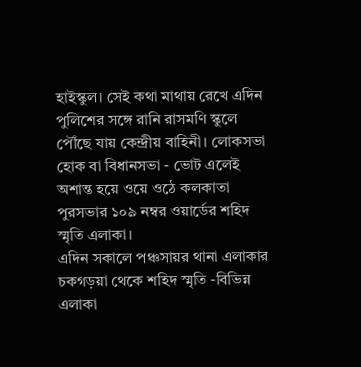হাইস্কুল। সেই কথা মাথায় রেখে এদিন পুলিশের সঙ্গে রানি রাসমণি স্কুলে পৌঁছে যায় কেন্দ্রীয় বাহিনী। লোকসভা হোক বা বিধানসভা - ভোট এলেই অশান্ত হয়ে ওয়ে ওঠে কলকাতা পুরসভার ১০৯ নম্বর ওয়ার্ডের শহিদ স্মৃতি এলাকা।
এদিন সকালে পঞ্চসায়র থানা এলাকার চকগড়য়া থেকে শহিদ স্মৃতি -বিভিন্ন এলাকা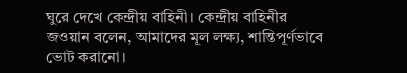ঘুরে দেখে কেন্দ্রীয় বাহিনী। কেন্দ্রীয় বাহিনীর জওয়ান বলেন, আমাদের মূল লক্ষ্য, শান্তিপূর্ণভাবে ভোট করানো।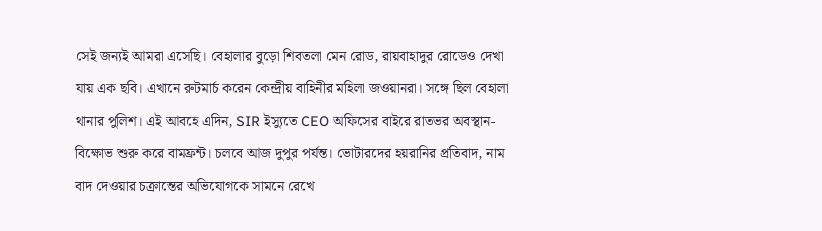সেই জন্যই আমরা এসেছি। বেহালার বুড়ো শিবতলা মেন রোড, রায়বাহাদুর রোডেও দেখা যায় এক ছবি। এখানে রুটমার্চ করেন কেন্দ্রীয় বাহিনীর মহিলা জওয়ানরা। সঙ্গে ছিল বেহালা থানার পুলিশ। এই আবহে এদিন, SIR ইস্যুতে CEO অফিসের বাইরে রাতভর অবস্থান-বিক্ষোভ শুরু করে বামফ্রন্ট। চলবে আজ দুপুর পর্যন্ত। ভোটারদের হয়রানির প্রতিবাদ, নাম বাদ দেওয়ার চক্রান্তের অভিযোগকে সামনে রেখে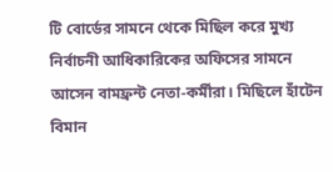টি বোর্ডের সামনে থেকে মিছিল করে মুখ্য নির্বাচনী আধিকারিকের অফিসের সামনে আসেন বামফ্রন্ট নেতা-কর্মীরা। মিছিলে হাঁটেন বিমান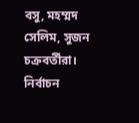বসু, মহম্মদ সেলিম, সুজন চক্রবর্তীরা। নির্বাচন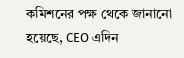কমিশনের পক্ষ থেকে জানানো হয়েছে, CEO এদিন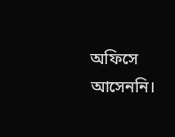অফিসে আসেননি।